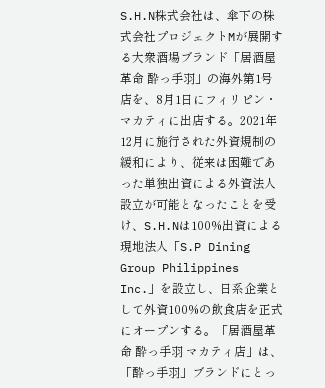S.H.N株式会社は、傘下の株式会社プロジェクトMが展開する大衆酒場ブランド「居酒屋革命 酔っ手羽」の海外第1号店を、8月1日にフィリピン・マカティに出店する。2021年12月に施行された外資規制の緩和により、従来は困難であった単独出資による外資法人設立が可能となったことを受け、S.H.Nは100%出資による現地法人「S.P Dining Group Philippines Inc.」を設立し、日系企業として外資100%の飲食店を正式にオープンする。「居酒屋革命 酔っ手羽 マカティ店」は、「酔っ手羽」ブランドにとっ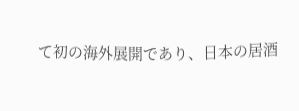て初の海外展開であり、日本の居酒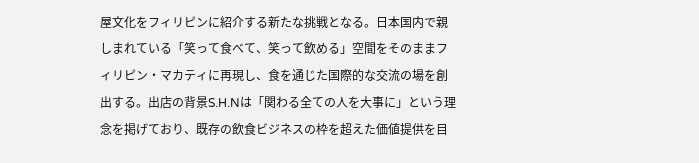屋文化をフィリピンに紹介する新たな挑戦となる。日本国内で親しまれている「笑って食べて、笑って飲める」空間をそのままフィリピン・マカティに再現し、食を通じた国際的な交流の場を創出する。出店の背景S.H.Nは「関わる全ての人を大事に」という理念を掲げており、既存の飲食ビジネスの枠を超えた価値提供を目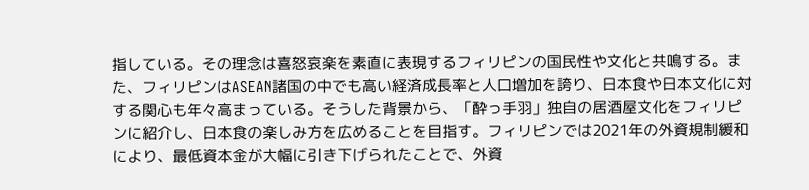指している。その理念は喜怒哀楽を素直に表現するフィリピンの国民性や文化と共鳴する。また、フィリピンはASEAN諸国の中でも高い経済成長率と人口増加を誇り、日本食や日本文化に対する関心も年々高まっている。そうした背景から、「酔っ手羽」独自の居酒屋文化をフィリピンに紹介し、日本食の楽しみ方を広めることを目指す。フィリピンでは2021年の外資規制緩和により、最低資本金が大幅に引き下げられたことで、外資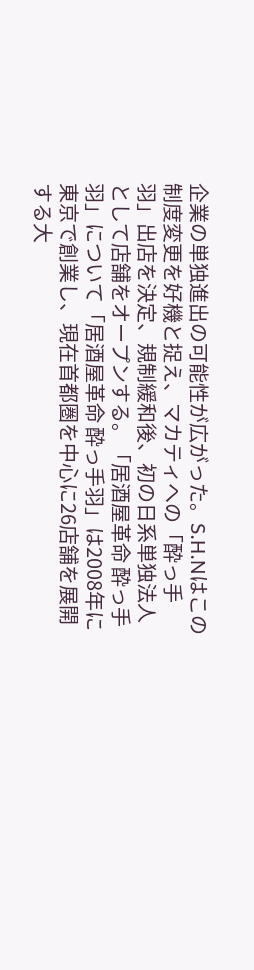企業の単独進出の可能性が広がった。S.H.Nはこの制度変更を好機と捉え、マカティへの「酔っ手羽」出店を決定、規制緩和後、初の日系単独法人として店舗をオープンする。「居酒屋革命 酔っ手羽」について「居酒屋革命 酔っ手羽」は2008年に東京で創業し、現在首都圏を中心に26店舗を展開する大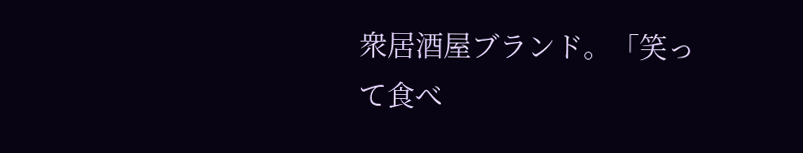衆居酒屋ブランド。「笑って食べ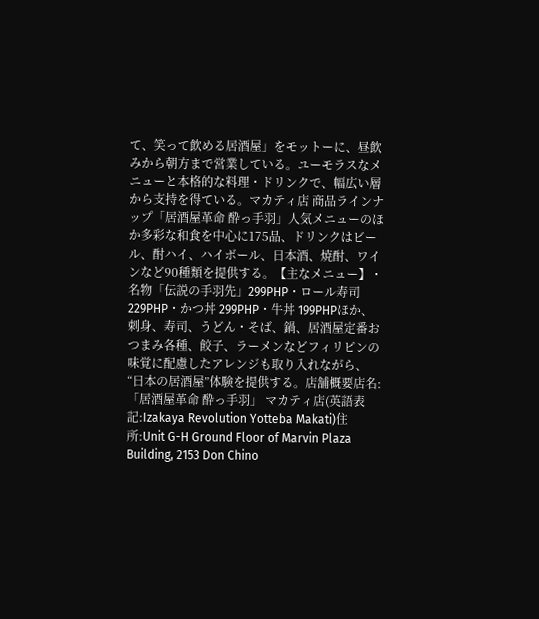て、笑って飲める居酒屋」をモットーに、昼飲みから朝方まで営業している。ユーモラスなメニューと本格的な料理・ドリンクで、幅広い層から支持を得ている。マカティ店 商品ラインナップ「居酒屋革命 酔っ手羽」人気メニューのほか多彩な和食を中心に175品、ドリンクはビール、酎ハイ、ハイボール、日本酒、焼酎、ワインなど90種類を提供する。【主なメニュー】・名物「伝説の手羽先」299PHP・ロール寿司 229PHP・かつ丼 299PHP・牛丼 199PHPほか、刺身、寿司、うどん・そば、鍋、居酒屋定番おつまみ各種、餃子、ラーメンなどフィリピンの味覚に配慮したアレンジも取り入れながら、“日本の居酒屋”体験を提供する。店舗概要店名:「居酒屋革命 酔っ手羽」 マカティ店(英語表記:Izakaya Revolution Yotteba Makati)住所:Unit G-H Ground Floor of Marvin Plaza Building, 2153 Don Chino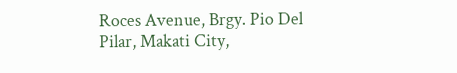Roces Avenue, Brgy. Pio Del Pilar, Makati City,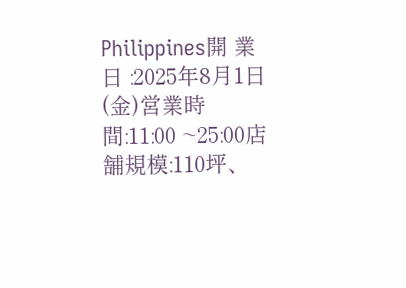Philippines開 業 日 :2025年8月1日(金)営業時間:11:00 ~25:00店舗規模:110坪、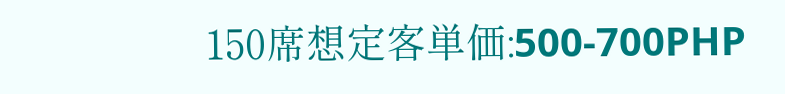150席想定客単価:500-700PHP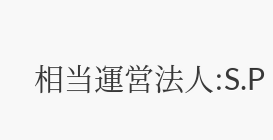相当運営法人:S.P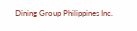Dining Group Philippines Inc.